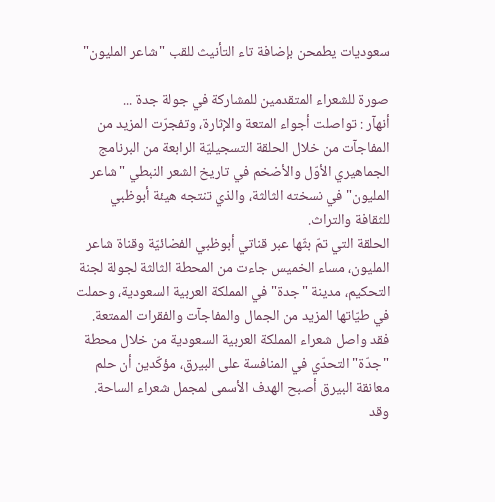سعوديات يطمحن بإضافة تاء التأنيث للقب "شاعر المليون"

صورة للشعراء المتقدمين للمشاركة في جولة جدة ...
أنهآر : تواصلت أجواء المتعة والإثارة، وتفجرّت المزيد من المفاجآت من خلال الحلقة التسجيليّة الرابعة من البرنامج الجماهيري الأوّل والأضخم في تاريخ الشعر النبطي "شاعر المليون" في نسخته الثالثة، والذي تنتجه هيئة أبوظبي للثقافة والتراث.
الحلقة التي تمّ بثّها عبر قناتي أبوظبي الفضائيّة وقناة شاعر المليون، مساء الخميس جاءت من المحطة الثالثة لجولة لجنة التحكيم، مدينة "جدة" في المملكة العربية السعودية، وحملت في طيّاتها المزيد من الجمال والمفاجآت والفقرات الممتعة. فقد واصل شعراء المملكة العربية السعودية من خلال محطة "جدّة" التحدّي في المنافسة على البيرق، مؤكّدين أن حلم معانقة البيرق أصبح الهدف الأسمى لمجمل شعراء الساحة.
وقد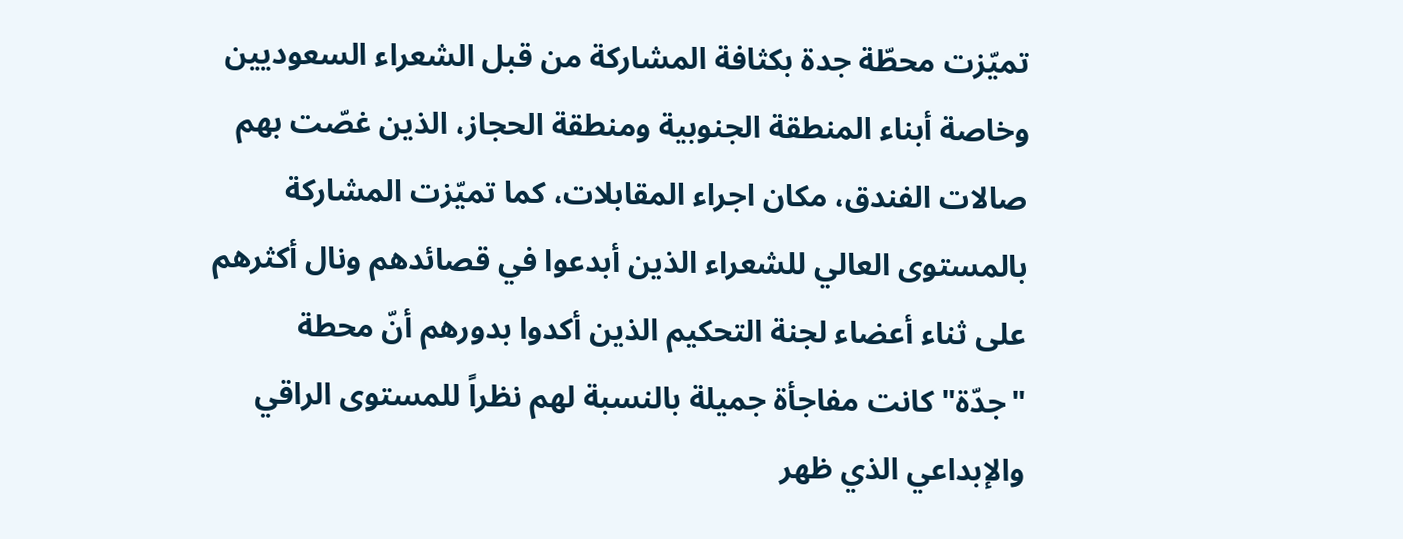تميّزت محطّة جدة بكثافة المشاركة من قبل الشعراء السعوديين وخاصة أبناء المنطقة الجنوبية ومنطقة الحجاز، الذين غصّت بهم صالات الفندق، مكان اجراء المقابلات، كما تميّزت المشاركة بالمستوى العالي للشعراء الذين أبدعوا في قصائدهم ونال أكثرهم على ثناء أعضاء لجنة التحكيم الذين أكدوا بدورهم أنّ محطة "جدّة" كانت مفاجأة جميلة بالنسبة لهم نظراً للمستوى الراقي والإبداعي الذي ظهر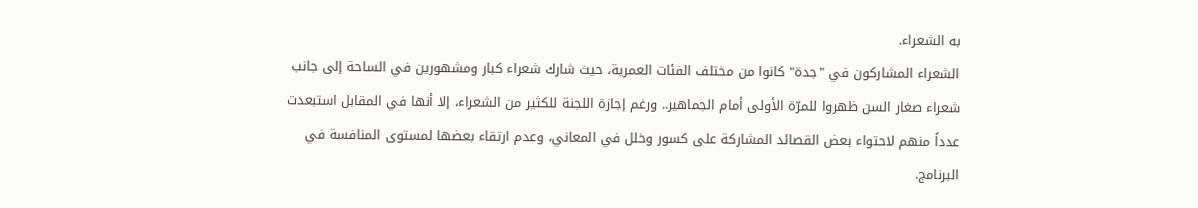به الشعراء.
الشعراء المشاركون في "جدة" كانوا من مختلف الفئات العمرية، حيث شارك شعراء كبار ومشهورين في الساحة إلى جانب شعراء صغار السن ظهروا للمرّة الأولى أمام الجماهير.. ورغم إجازة اللجنة للكثير من الشعراء، إلا أنها في المقابل استبعدت عدداً منهم لاحتواء بعض القصائد المشاركة على كسور وخلل في المعاني، وعدم ارتقاء بعضها لمستوى المنافسة في البرنامج.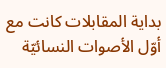بداية المقابلات كانت مع أوّل الأصوات النسائيّة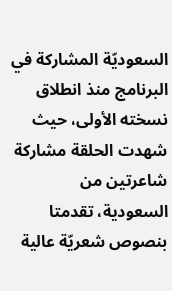السعوديّة المشاركة في البرنامج منذ انطلاق نسخته الأولى، حيث شهدت الحلقة مشاركة شاعرتين من السعودية، تقدمتا بنصوص شعريّة عالية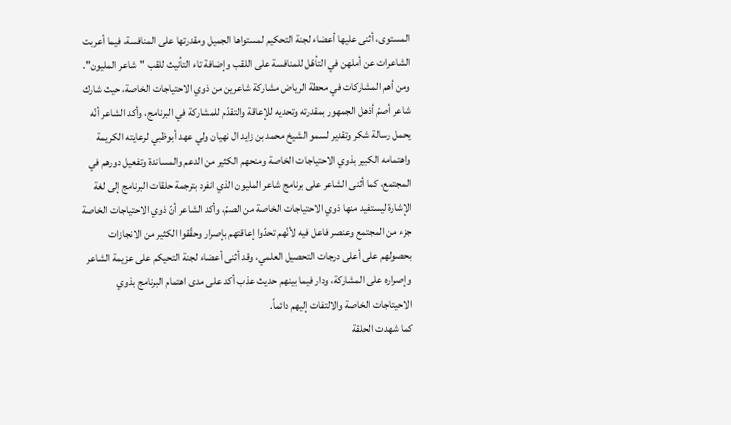المستوى، أثنى عليها أعضاء لجنة التحكيم لمستواها الجميل ومقدرتها على المنافسة، فيما أعربت الشاعرات عن أملهن في التأهّل للمنافسة على اللقب وإضافة تاء التأنيث للقب "شاعر المليون".
ومن أهم المشاركات في محطة الرياض مشاركة شاعرين من ذوي الاحتياجات الخاصة، حيث شارك شاعر أصمّ أذهل الجمهور بمقدرته وتحديه للإعاقة والتقدّم للمشاركة في البرنامج، وأكد الشاعر أنّه يحمل رسالة شكر وتقدير لسمو الشيخ محمد بن زايد ال نهيان ولي عهد أبوظبي لرعايته الكريمة واهتمامه الكبير بذوي الاحتياجات الخاصة ومنحهم الكثير من الدعم والمساندة وتفعيل دورهم في المجتمع، كما أثنى الشاعر على برنامج شاعر المليون الذي انفرد بترجمة حلقات البرنامج إلى لغة الإشارة ليستفيد منها ذوي الاحتياجات الخاصة من الصمّ، وأكد الشاعر أنّ ذوي الاحتياجات الخاصة جزء من المجتمع وعنصر فاعل فيه لأنّهم تحدّوا إعاقتهم بإصرار وحقّقوا الكثير من الانجازات بحصولهم على أعلى درجات التحصيل العلمي، وقد أثنى أعضاء لجنة التحيكم على عزيمة الشاعر وإصراره على المشاركة، ودار فيما بينهم حديث عذب أكد على مدى اهتمام البرنامج بذوي الاحيتاجات الخاصة والالتفات إليهم دائماً.
كما شهدت الحلقة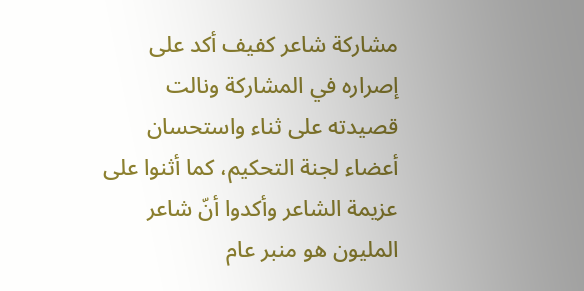مشاركة شاعر كفيف أكد على إصراره في المشاركة ونالت قصيدته على ثناء واستحسان أعضاء لجنة التحكيم، كما أثنوا على عزيمة الشاعر وأكدوا أنّ شاعر المليون هو منبر عام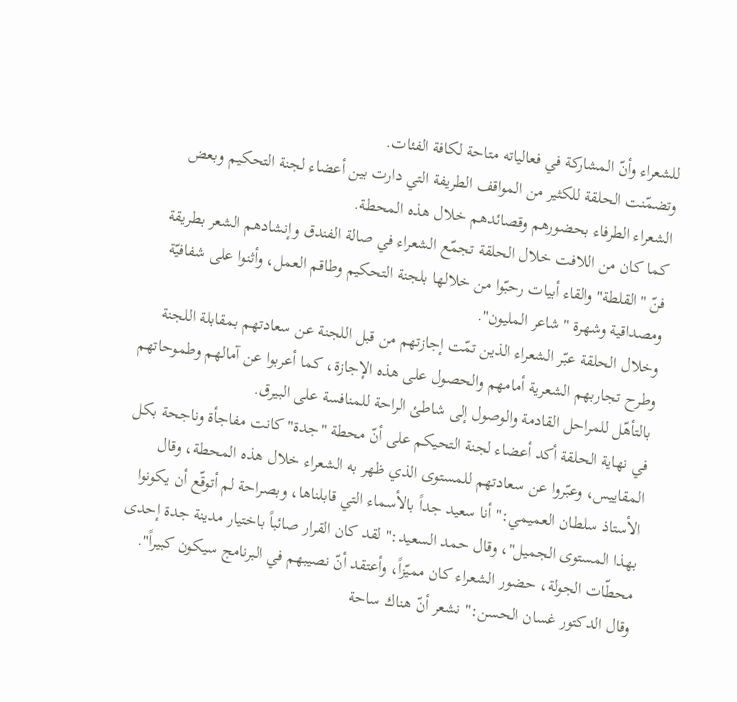للشعراء وأنّ المشاركة في فعالياته متاحة لكافة الفئات.
وتضمّنت الحلقة للكثير من المواقف الطريفة التي دارت بين أعضاء لجنة التحكيم وبعض الشعراء الطرفاء بحضورهم وقصائدهم خلال هذه المحطة.
كما كان من اللافت خلال الحلقة تجمّع الشعراء في صالة الفندق وإنشادهم الشعر بطريقة فنّ "القلطة" والقاء أبيات رحبّوا من خلالها بلجنة التحكيم وطاقم العمل، وأثنوا على شفافيّة ومصداقية وشهرة "شاعر المليون".
وخلال الحلقة عبّر الشعراء الذين تمّت إجازتهم من قبل اللجنة عن سعادتهم بمقابلة اللجنة وطرح تجاربهم الشعرية أمامهم والحصول على هذه الإجازة، كما أعربوا عن آمالهم وطموحاتهم بالتأهّل للمراحل القادمة والوصول إلى شاطئ الراحة للمنافسة على البيرق.
في نهاية الحلقة أكد أعضاء لجنة التحيكم على أنّ محطة "جدة" كانت مفاجأة وناجحة بكل المقاييس، وعبّروا عن سعادتهم للمستوى الذي ظهر به الشعراء خلال هذه المحطة، وقال الأستاذ سلطان العميمي:" أنا سعيد جداً بالأسماء التي قابلناها، وبصراحة لم أتوقّع أن يكونوا بهذا المستوى الجميل"، وقال حمد السعيد:" لقد كان القرار صائباً باختيار مدينة جدة إحدى محطّات الجولة، حضور الشعراء كان مميّزاً، وأعتقد أنّ نصيبهم في البرنامج سيكون كبيراً". وقال الدكتور غسان الحسن:" نشعر أنّ هناك ساحة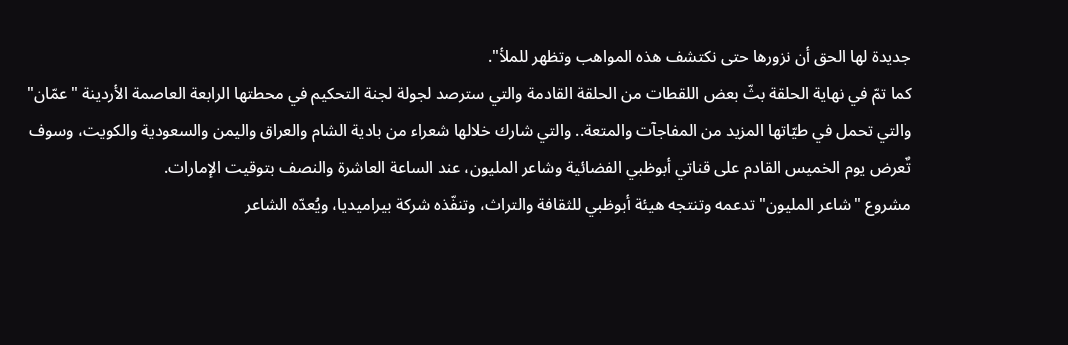جديدة لها الحق أن نزورها حتى نكتشف هذه المواهب وتظهر للملأ".
كما تمّ في نهاية الحلقة بثّ بعض اللقطات من الحلقة القادمة والتي سترصد لجولة لجنة التحكيم في محطتها الرابعة العاصمة الأردينة "عمّان" والتي تحمل في طيّاتها المزيد من المفاجآت والمتعة.. والتي شارك خلالها شعراء من بادية الشام والعراق واليمن والسعودية والكويت، وسوف تٌعرض يوم الخميس القادم على قناتي أبوظبي الفضائية وشاعر المليون، عند الساعة العاشرة والنصف بتوقيت الإمارات.
مشروع "شاعر المليون" تدعمه وتنتجه هيئة أبوظبي للثقافة والتراث، وتنفّذه شركة بيراميديا، ويُعدّه الشاعر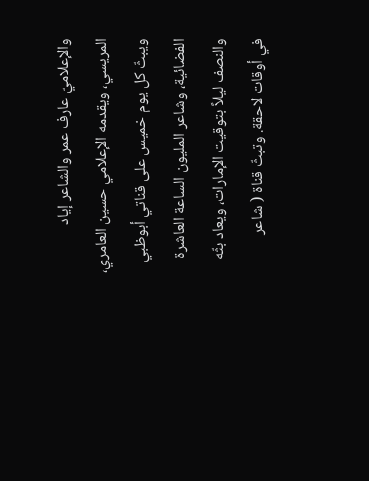والإعلاميّ عارف عمر والشاعر إياد المريسي، ويقدمه الإعلامي حسين العامري، ويبثّ كل يوم خميس على قناتي أبوظبي الفضائية، وشاعر المليون الساعة العاشرة والنصف ليلاً بتوقيت الإمارات، ويعاد بثّه في أوقات لاحقة. وتبثّ قناة ( شاعر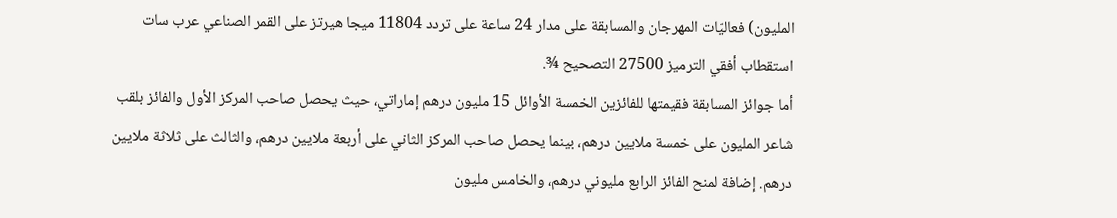المليون) فعاليّات المهرجان والمسابقة على مدار 24 ساعة على تردد 11804 ميجا هيرتز على القمر الصناعي عرب سات استقطاب أفقي الترميز 27500 التصحيح ¾.
أما جوائز المسابقة فقيمتها للفائزين الخمسة الأوائل 15 مليون درهم إماراتي، حيث يحصل صاحب المركز الأول والفائز بلقب شاعر المليون على خمسة ملايين درهم، بينما يحصل صاحب المركز الثاني على أربعة ملايين درهم، والثالث على ثلاثة ملايين درهم. إضافة لمنح الفائز الرابع مليوني درهم، والخامس مليون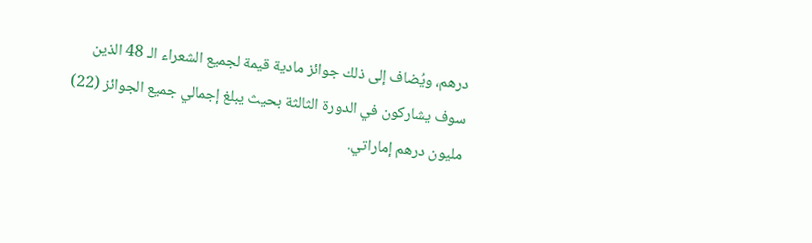درهم، ويُضاف إلى ذلك جوائز مادية قيمة لجميع الشعراء الـ 48 الذين سوف يشاركون في الدورة الثالثة بحيث يبلغ إجمالي جميع الجوائز (22) مليون درهم إماراتي.